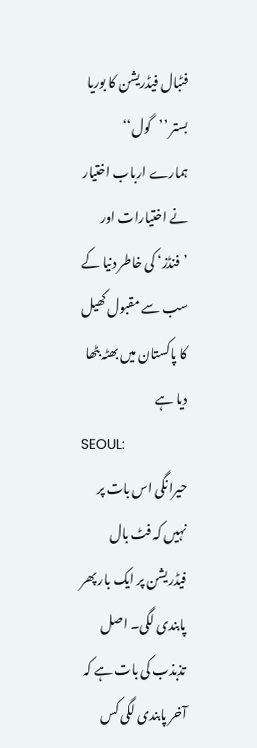فٹبال فیڈریشن کا بوریا بستر ’’گول‘‘
ہمارے ارباب اختیار نے اختیارات اور ’فنڈز‘ کی خاطر دنیا کے سب سے مقبول کھیل کا پاکستان میں بھٹہ بٹھا دیا ہے
SEOUL:
حیرانگی اس بات پر نہیں کہ فٹ بال فیڈریشن پر ایک بار پھر پابندی لگی۔ اصل تذبذب کی بات ہے کہ آخر پابندی لگی کس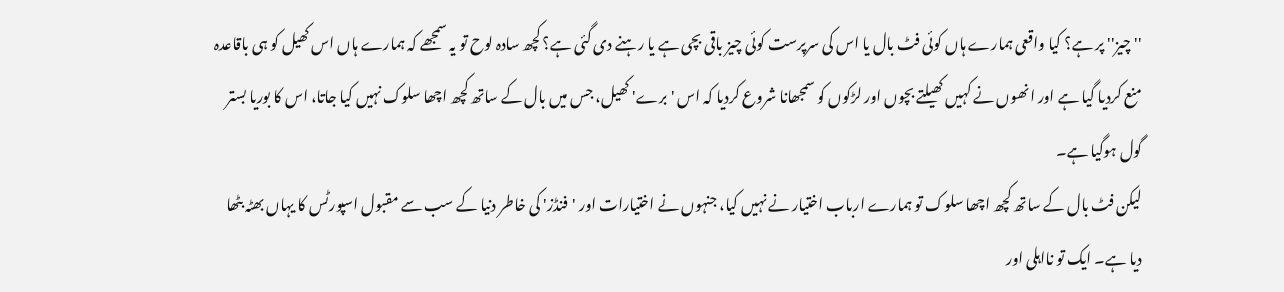''چیز'' پر ہے؟ کیا واقعی ہمارے ہاں کوئی فٹ بال یا اس کی سرپرست کوئی چیز باقی بچی ہے یا رہنے دی گئی ہے؟ کچھ سادہ لوح تو یہ سمجھے کہ ہمارے ہاں اس کھیل کو ہی باقاعدہ منع کردیا گیا ہے اور انھوں نے کہیں کھیلتے بچوں اور لڑکوں کو سمجھانا شروع کردیا کہ اس 'برے' کھیل، جس میں بال کے ساتھ کچھ اچھا سلوک نہیں کیا جاتا، اس کا بوریا بستر گول ہوگیا ہے۔
لیکن فٹ بال کے ساتھ کچھ اچھا سلوک تو ہمارے ارباب اختیار نے نہیں کیا، جنہوں نے اختیارات اور 'فنڈز' کی خاطر دنیا کے سب سے مقبول اسپورٹس کا یہاں بھٹہ بٹھا دیا ہے۔ ایک تو نااہلی اور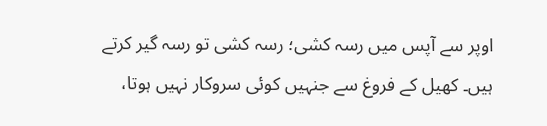اوپر سے آپس میں رسہ کشی؛ رسہ کشی تو رسہ گیر کرتے ہیں۔ کھیل کے فروغ سے جنہیں کوئی سروکار نہیں ہوتا،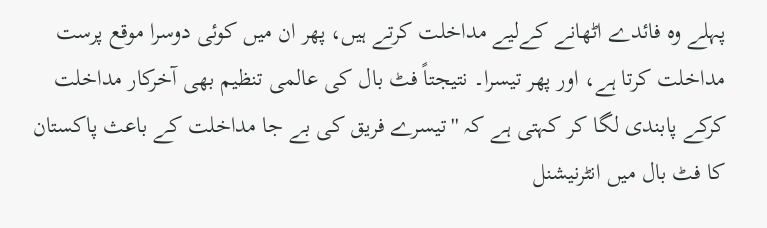پہلے وہ فائدے اٹھانے کےلیے مداخلت کرتے ہیں، پھر ان میں کوئی دوسرا موقع پرست مداخلت کرتا ہے، اور پھر تیسرا۔ نتیجتاً فٹ بال کی عالمی تنظیم بھی آخرکار مداخلت کرکے پابندی لگا کر کہتی ہے کہ ''تیسرے فریق کی بے جا مداخلت کے باعث پاکستان کا فٹ بال میں انٹرنیشنل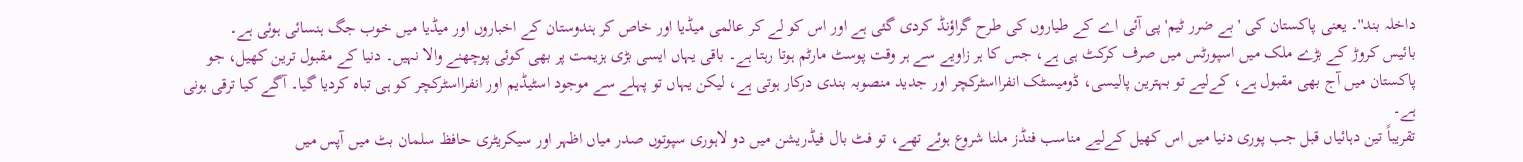داخلہ بند''۔ یعنی پاکستان کی 'بے ضرر ٹیم' پی آئی اے کے طیاروں کی طرح گراؤنڈ کردی گئی ہے اور اس کو لے کر عالمی میڈیا اور خاص کر ہندوستان کے اخباروں اور میڈیا میں خوب جگ ہنسائی ہوئی ہے۔
بائیس کروڑ کے بڑے ملک میں اسپورٹس میں صرف کرکٹ ہی ہے، جس کا ہر زاویے سے ہر وقت پوسٹ مارٹم ہوتا رہتا ہے۔ باقی یہاں ایسی بڑی ہزیمت پر بھی کوئی پوچھنے والا نہیں۔ دنیا کے مقبول ترین کھیل، جو پاکستان میں آج بھی مقبول ہے، کےلیے تو بہترین پالیسی، ڈومیسٹک انفرااسٹرکچر اور جدید منصوبہ بندی درکار ہوتی ہے، لیکن یہاں تو پہلے سے موجود اسٹیڈیم اور انفرااسٹرکچر کو ہی تباہ کردیا گیا۔ آگے کیا ترقی ہونی ہے۔
تقریباً تین دہائیاں قبل جب پوری دنیا میں اس کھیل کےلیے مناسب فنڈز ملنا شروع ہوئے تھے، تو فٹ بال فیڈریشن میں دو لاہوری سپوتوں صدر میاں اظہر اور سیکریٹری حافظ سلمان بٹ میں آپس میں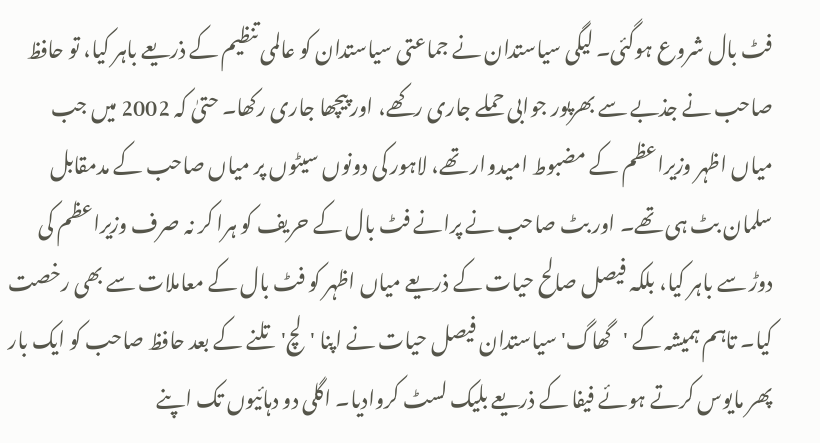فٹ بال شروع ہوگئی۔ لیگی سیاستدان نے جماعتی سیاستدان کو عالمی تنظیم کے ذریعے باہر کیا، تو حافظ صاحب نے جذبے سے بھرپور جوابی حملے جاری رکھے، اور پیچھا جاری رکھا۔ حتیٰ کہ 2002 میں جب میاں اظہر وزیراعظم کے مضبوط امیدوار تھے، لاہور کی دونوں سیٹوں پر میاں صاحب کے مدمقابل سلمان بٹ ہی تھے۔ اور بٹ صاحب نے پرانے فٹ بال کے حریف کو ہرا کر نہ صرف وزیراعظم کی دوڑ سے باہر کیا، بلکہ فیصل صالح حیات کے ذریعے میاں اظہر کو فٹ بال کے معاملات سے بھی رخصت کیا۔ تاہم ہمیشہ کے 'گھاگ' سیاستدان فیصل حیات نے اپنا 'لچ' تلنے کے بعد حافظ صاحب کو ایک بار پھر مایوس کرتے ہوئے فیفا کے ذریعے بلیک لسٹ کروادیا۔ اگلی دو دہائیوں تک اپنے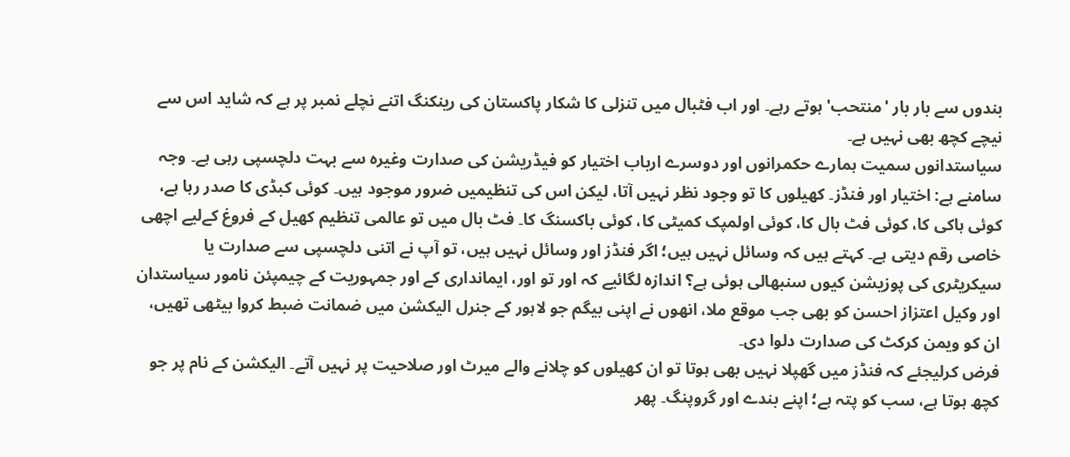بندوں سے بار بار 'منتحب' ہوتے رہے۔ اور اب فٹبال میں تنزلی کا شکار پاکستان کی رینکنگ اتنے نچلے نمبر پر ہے کہ شاید اس سے نیچے کچھ بھی نہیں ہے۔
سیاستدانوں سمیت ہمارے حکمرانوں اور دوسرے ارباب اختیار کو فیڈریشن کی صدارت وغیرہ سے بہت دلچسپی رہی ہے۔ وجہ سامنے ہے: اختیار اور فنڈز۔ کھیلوں کا تو وجود نظر نہیں آتا، لیکن اس کی تنظیمیں ضرور موجود ہیں۔ کوئی کبڈی کا صدر رہا ہے، کوئی ہاکی کا، کوئی فٹ بال کا، کوئی اولمپک کمیٹی کا، کوئی باکسنگ کا۔ فٹ بال میں تو عالمی تنظیم کھیل کے فروغ کےلیے اچھی خاصی رقم دیتی ہے۔ کہتے ہیں کہ وسائل نہیں ہیں؛ اگر فنڈز اور وسائل نہیں ہیں، تو آپ نے اتنی دلچسپی سے صدارت یا سیکریٹری کی پوزیشن کیوں سنبھالی ہوئی ہے؟ اندازہ لگائیے کہ اور تو اور، ایمانداری کے اور جمہوریت کے چیمپئن نامور سیاستدان اور وکیل اعتزاز احسن کو بھی جب موقع ملا، انھوں نے اپنی بیگم جو لاہور کے جنرل الیکشن میں ضمانت ضبط کروا بیٹھی تھیں، ان کو ویمن کرکٹ کی صدارت دلوا دی۔
فرض کرلیجئے کہ فنڈز میں گھپلا نہیں بھی ہوتا تو ان کھیلوں کو چلانے والے میرٹ اور صلاحیت پر نہیں آتے۔ الیکشن کے نام پر جو کچھ ہوتا ہے، سب کو پتہ ہے؛ اپنے بندے اور گروپنگ۔ پھر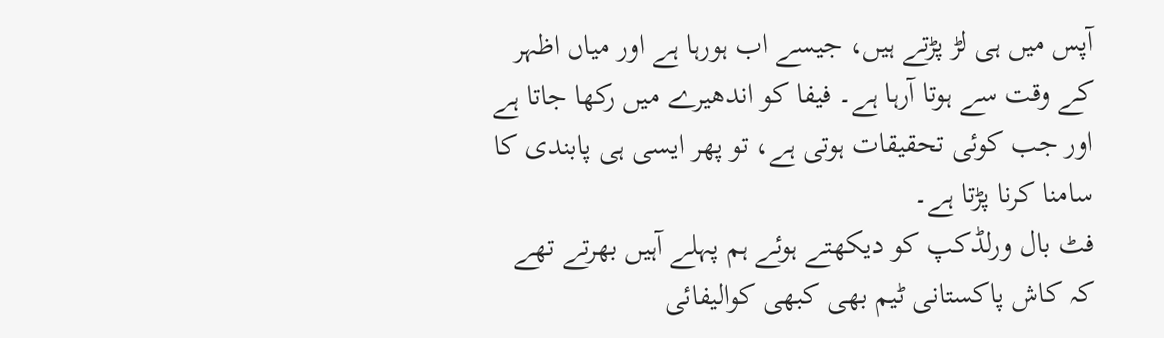آپس میں ہی لڑ پڑتے ہیں، جیسے اب ہورہا ہے اور میاں اظہر کے وقت سے ہوتا آرہا ہے۔ فیفا کو اندھیرے میں رکھا جاتا ہے اور جب کوئی تحقیقات ہوتی ہے، تو پھر ایسی ہی پابندی کا سامنا کرنا پڑتا ہے۔
فٹ بال ورلڈکپ کو دیکھتے ہوئے ہم پہلے آہیں بھرتے تھے کہ کاش پاکستانی ٹیم بھی کبھی کوالیفائی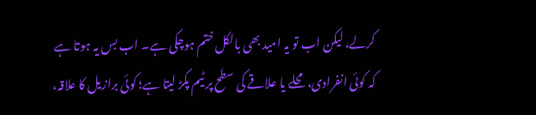کرلے، لیکن اب تو یہ امید بھی بالکل ختم ہوچکی ہے۔ اب بس یہ ہوتا ہے کہ کوئی انفرادی، محلے یا علاقے کی سطح پر ٹیم پکڑ لیتا ہے؛ کوئی برازیل کا علاقہ،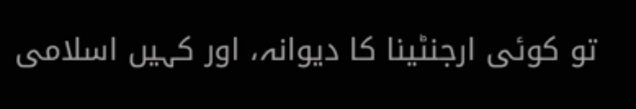تو کوئی ارجنٹینا کا دیوانہ، اور کہیں اسلامی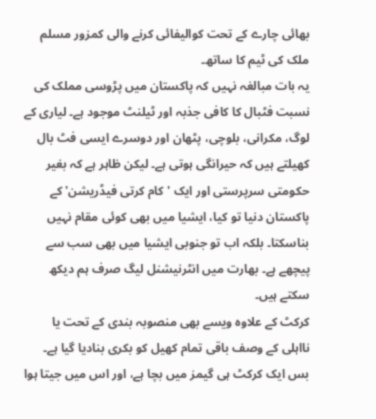بھائی چارے کے تحت کوالیفائی کرنے والی کمزور مسلم ملک کی ٹیم کا ساتھ۔
یہ بات مبالغہ نہیں کہ پاکستان میں پڑوسی مملک کی نسبت فٹبال کا کافی جذبہ اور ٹیلنٹ موجود ہے۔ لیاری کے لوگ، مکرانی، بلوچی، پٹھان اور دوسرے ایسی فٹ بال کھیلتے ہیں کہ حیرانگی ہوتی ہے۔ لیکن ظاہر ہے کہ بغیر حکومتی سرپرستی اور ایک 'کام کرتی فیڈریشن' کے پاکستان دنیا تو کیا، ایشیا میں بھی کوئی مقام نہیں بناسکتا۔ بلکہ اب تو جنوبی ایشیا میں بھی سب سے پیچھے ہے۔ بھارت میں انٹرنیشنل لیگ صرف ہم دیکھ سکتے ہیں۔
کرکٹ کے علاوہ ویسے بھی منصوبہ بندی کے تحت یا نااہلی کے وصف باقی تمام کھیل کو بکری بنادیا گیا ہے۔ بس ایک کرکٹ ہی گیمز میں بچا ہے، اور اس میں جیتا ہوا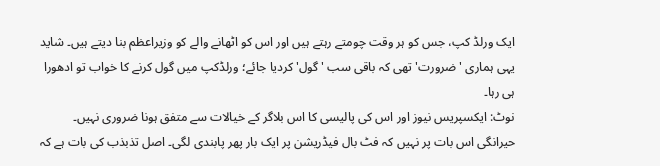ایک ورلڈ کپ، جس کو ہر وقت چومتے رہتے ہیں اور اس کو اٹھانے والے کو وزیراعظم بنا دیتے ہیں۔ شاید یہی ہماری 'ضرورت' تھی کہ باقی سب 'گول' کردیا جائے؛ ورلڈکپ میں گول کرنے کا خواب تو ادھورا ہی رہا۔
نوٹ: ایکسپریس نیوز اور اس کی پالیسی کا اس بلاگر کے خیالات سے متفق ہونا ضروری نہیں۔
حیرانگی اس بات پر نہیں کہ فٹ بال فیڈریشن پر ایک بار پھر پابندی لگی۔ اصل تذبذب کی بات ہے کہ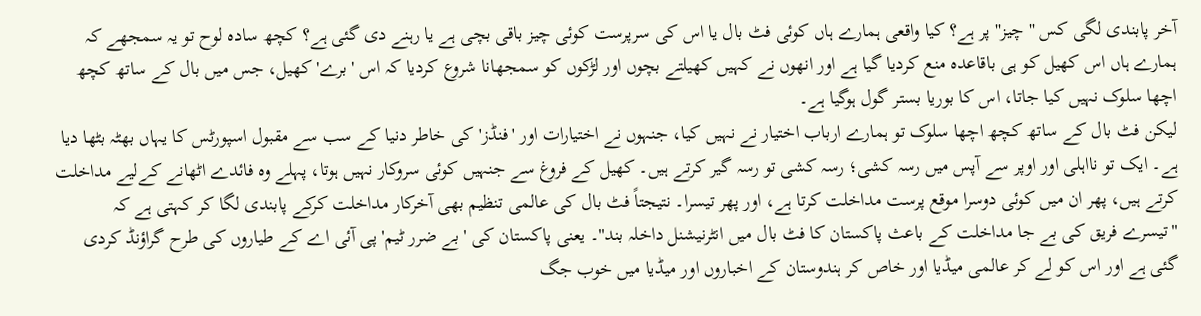آخر پابندی لگی کس ''چیز'' پر ہے؟ کیا واقعی ہمارے ہاں کوئی فٹ بال یا اس کی سرپرست کوئی چیز باقی بچی ہے یا رہنے دی گئی ہے؟ کچھ سادہ لوح تو یہ سمجھے کہ ہمارے ہاں اس کھیل کو ہی باقاعدہ منع کردیا گیا ہے اور انھوں نے کہیں کھیلتے بچوں اور لڑکوں کو سمجھانا شروع کردیا کہ اس 'برے' کھیل، جس میں بال کے ساتھ کچھ اچھا سلوک نہیں کیا جاتا، اس کا بوریا بستر گول ہوگیا ہے۔
لیکن فٹ بال کے ساتھ کچھ اچھا سلوک تو ہمارے ارباب اختیار نے نہیں کیا، جنہوں نے اختیارات اور 'فنڈز' کی خاطر دنیا کے سب سے مقبول اسپورٹس کا یہاں بھٹہ بٹھا دیا ہے۔ ایک تو نااہلی اور اوپر سے آپس میں رسہ کشی؛ رسہ کشی تو رسہ گیر کرتے ہیں۔ کھیل کے فروغ سے جنہیں کوئی سروکار نہیں ہوتا، پہلے وہ فائدے اٹھانے کےلیے مداخلت کرتے ہیں، پھر ان میں کوئی دوسرا موقع پرست مداخلت کرتا ہے، اور پھر تیسرا۔ نتیجتاً فٹ بال کی عالمی تنظیم بھی آخرکار مداخلت کرکے پابندی لگا کر کہتی ہے کہ ''تیسرے فریق کی بے جا مداخلت کے باعث پاکستان کا فٹ بال میں انٹرنیشنل داخلہ بند''۔ یعنی پاکستان کی 'بے ضرر ٹیم' پی آئی اے کے طیاروں کی طرح گراؤنڈ کردی گئی ہے اور اس کو لے کر عالمی میڈیا اور خاص کر ہندوستان کے اخباروں اور میڈیا میں خوب جگ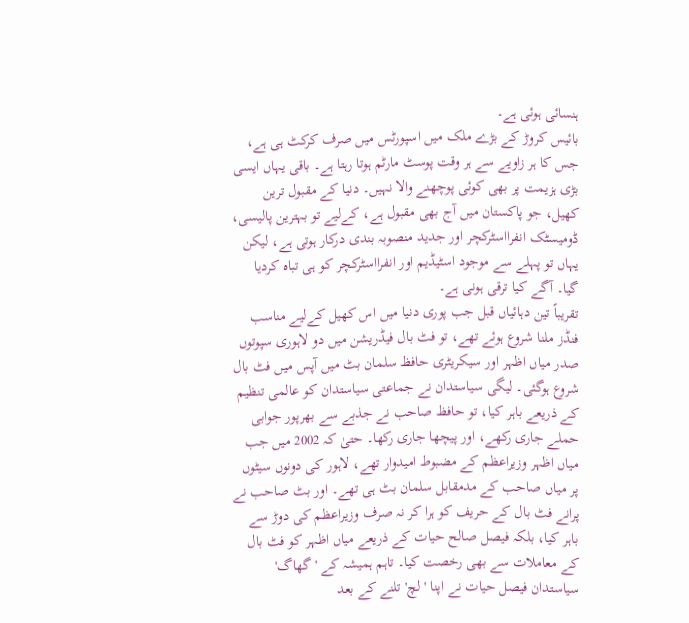ہنسائی ہوئی ہے۔
بائیس کروڑ کے بڑے ملک میں اسپورٹس میں صرف کرکٹ ہی ہے، جس کا ہر زاویے سے ہر وقت پوسٹ مارٹم ہوتا رہتا ہے۔ باقی یہاں ایسی بڑی ہزیمت پر بھی کوئی پوچھنے والا نہیں۔ دنیا کے مقبول ترین کھیل، جو پاکستان میں آج بھی مقبول ہے، کےلیے تو بہترین پالیسی، ڈومیسٹک انفرااسٹرکچر اور جدید منصوبہ بندی درکار ہوتی ہے، لیکن یہاں تو پہلے سے موجود اسٹیڈیم اور انفرااسٹرکچر کو ہی تباہ کردیا گیا۔ آگے کیا ترقی ہونی ہے۔
تقریباً تین دہائیاں قبل جب پوری دنیا میں اس کھیل کےلیے مناسب فنڈز ملنا شروع ہوئے تھے، تو فٹ بال فیڈریشن میں دو لاہوری سپوتوں صدر میاں اظہر اور سیکریٹری حافظ سلمان بٹ میں آپس میں فٹ بال شروع ہوگئی۔ لیگی سیاستدان نے جماعتی سیاستدان کو عالمی تنظیم کے ذریعے باہر کیا، تو حافظ صاحب نے جذبے سے بھرپور جوابی حملے جاری رکھے، اور پیچھا جاری رکھا۔ حتیٰ کہ 2002 میں جب میاں اظہر وزیراعظم کے مضبوط امیدوار تھے، لاہور کی دونوں سیٹوں پر میاں صاحب کے مدمقابل سلمان بٹ ہی تھے۔ اور بٹ صاحب نے پرانے فٹ بال کے حریف کو ہرا کر نہ صرف وزیراعظم کی دوڑ سے باہر کیا، بلکہ فیصل صالح حیات کے ذریعے میاں اظہر کو فٹ بال کے معاملات سے بھی رخصت کیا۔ تاہم ہمیشہ کے 'گھاگ' سیاستدان فیصل حیات نے اپنا 'لچ' تلنے کے بعد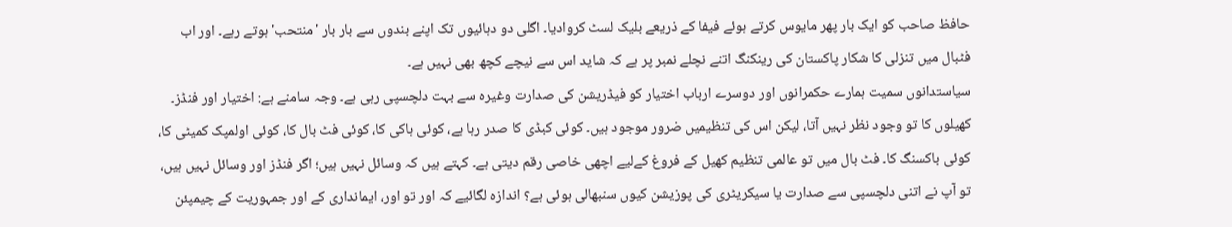حافظ صاحب کو ایک بار پھر مایوس کرتے ہوئے فیفا کے ذریعے بلیک لسٹ کروادیا۔ اگلی دو دہائیوں تک اپنے بندوں سے بار بار 'منتحب' ہوتے رہے۔ اور اب فٹبال میں تنزلی کا شکار پاکستان کی رینکنگ اتنے نچلے نمبر پر ہے کہ شاید اس سے نیچے کچھ بھی نہیں ہے۔
سیاستدانوں سمیت ہمارے حکمرانوں اور دوسرے ارباب اختیار کو فیڈریشن کی صدارت وغیرہ سے بہت دلچسپی رہی ہے۔ وجہ سامنے ہے: اختیار اور فنڈز۔ کھیلوں کا تو وجود نظر نہیں آتا، لیکن اس کی تنظیمیں ضرور موجود ہیں۔ کوئی کبڈی کا صدر رہا ہے، کوئی ہاکی کا، کوئی فٹ بال کا، کوئی اولمپک کمیٹی کا، کوئی باکسنگ کا۔ فٹ بال میں تو عالمی تنظیم کھیل کے فروغ کےلیے اچھی خاصی رقم دیتی ہے۔ کہتے ہیں کہ وسائل نہیں ہیں؛ اگر فنڈز اور وسائل نہیں ہیں، تو آپ نے اتنی دلچسپی سے صدارت یا سیکریٹری کی پوزیشن کیوں سنبھالی ہوئی ہے؟ اندازہ لگائیے کہ اور تو اور، ایمانداری کے اور جمہوریت کے چیمپئن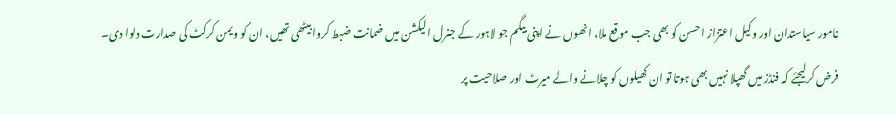نامور سیاستدان اور وکیل اعتزاز احسن کو بھی جب موقع ملا، انھوں نے اپنی بیگم جو لاہور کے جنرل الیکشن میں ضمانت ضبط کروا بیٹھی تھیں، ان کو ویمن کرکٹ کی صدارت دلوا دی۔
فرض کرلیجئے کہ فنڈز میں گھپلا نہیں بھی ہوتا تو ان کھیلوں کو چلانے والے میرٹ اور صلاحیت پر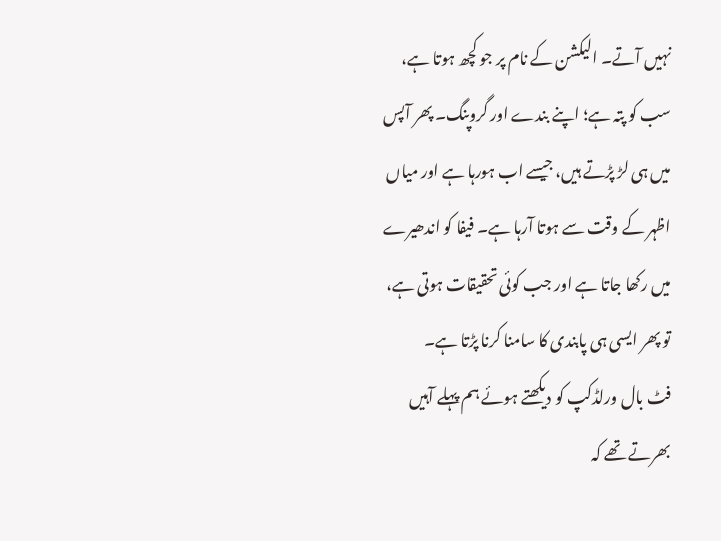نہیں آتے۔ الیکشن کے نام پر جو کچھ ہوتا ہے، سب کو پتہ ہے؛ اپنے بندے اور گروپنگ۔ پھر آپس میں ہی لڑ پڑتے ہیں، جیسے اب ہورہا ہے اور میاں اظہر کے وقت سے ہوتا آرہا ہے۔ فیفا کو اندھیرے میں رکھا جاتا ہے اور جب کوئی تحقیقات ہوتی ہے، تو پھر ایسی ہی پابندی کا سامنا کرنا پڑتا ہے۔
فٹ بال ورلڈکپ کو دیکھتے ہوئے ہم پہلے آہیں بھرتے تھے کہ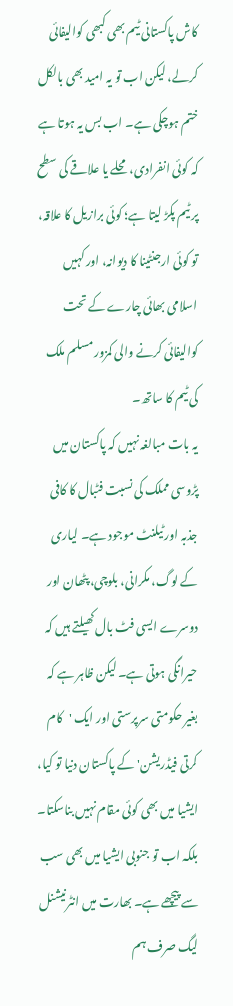کاش پاکستانی ٹیم بھی کبھی کوالیفائی کرلے، لیکن اب تو یہ امید بھی بالکل ختم ہوچکی ہے۔ اب بس یہ ہوتا ہے کہ کوئی انفرادی، محلے یا علاقے کی سطح پر ٹیم پکڑ لیتا ہے؛ کوئی برازیل کا علاقہ، تو کوئی ارجنٹینا کا دیوانہ، اور کہیں اسلامی بھائی چارے کے تحت کوالیفائی کرنے والی کمزور مسلم ملک کی ٹیم کا ساتھ۔
یہ بات مبالغہ نہیں کہ پاکستان میں پڑوسی مملک کی نسبت فٹبال کا کافی جذبہ اور ٹیلنٹ موجود ہے۔ لیاری کے لوگ، مکرانی، بلوچی، پٹھان اور دوسرے ایسی فٹ بال کھیلتے ہیں کہ حیرانگی ہوتی ہے۔ لیکن ظاہر ہے کہ بغیر حکومتی سرپرستی اور ایک 'کام کرتی فیڈریشن' کے پاکستان دنیا تو کیا، ایشیا میں بھی کوئی مقام نہیں بناسکتا۔ بلکہ اب تو جنوبی ایشیا میں بھی سب سے پیچھے ہے۔ بھارت میں انٹرنیشنل لیگ صرف ہم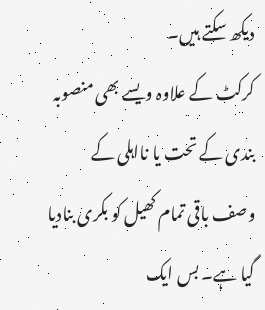دیکھ سکتے ہیں۔
کرکٹ کے علاوہ ویسے بھی منصوبہ بندی کے تحت یا نااہلی کے وصف باقی تمام کھیل کو بکری بنادیا گیا ہے۔ بس ایک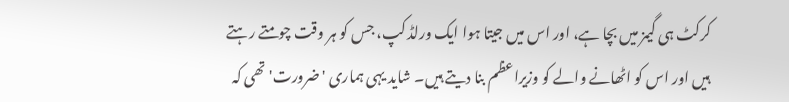کرکٹ ہی گیمز میں بچا ہے، اور اس میں جیتا ہوا ایک ورلڈ کپ، جس کو ہر وقت چومتے رہتے ہیں اور اس کو اٹھانے والے کو وزیراعظم بنا دیتے ہیں۔ شاید یہی ہماری 'ضرورت' تھی کہ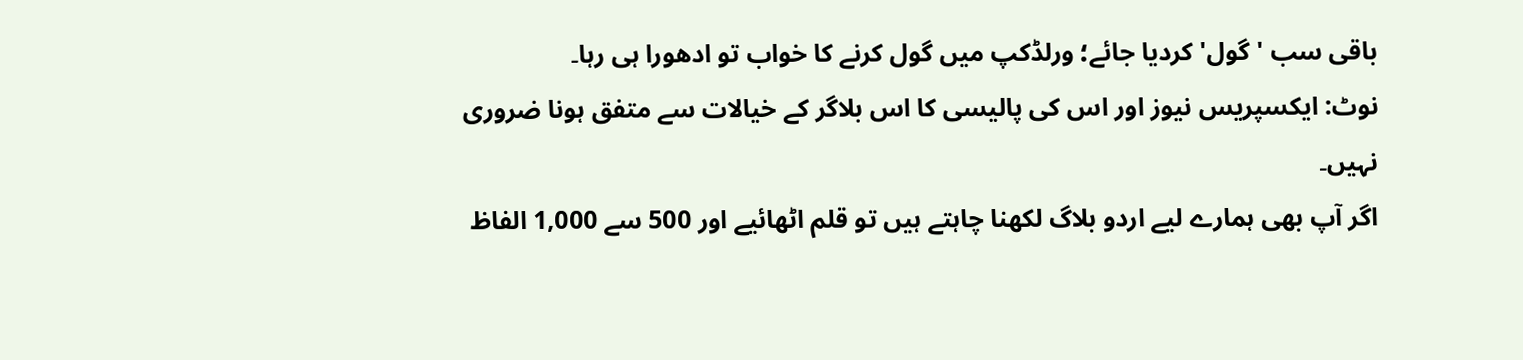باقی سب 'گول' کردیا جائے؛ ورلڈکپ میں گول کرنے کا خواب تو ادھورا ہی رہا۔
نوٹ: ایکسپریس نیوز اور اس کی پالیسی کا اس بلاگر کے خیالات سے متفق ہونا ضروری نہیں۔
اگر آپ بھی ہمارے لیے اردو بلاگ لکھنا چاہتے ہیں تو قلم اٹھائیے اور 500 سے 1,000 الفاظ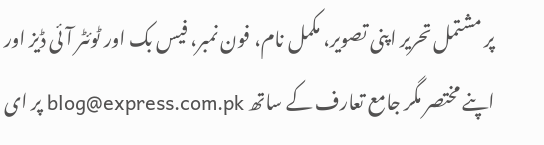پر مشتمل تحریر اپنی تصویر، مکمل نام، فون نمبر، فیس بک اور ٹوئٹر آئی ڈیز اور اپنے مختصر مگر جامع تعارف کے ساتھ blog@express.com.pk پر ای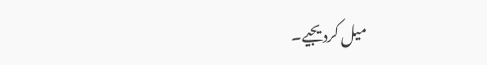میل کردیجیے۔